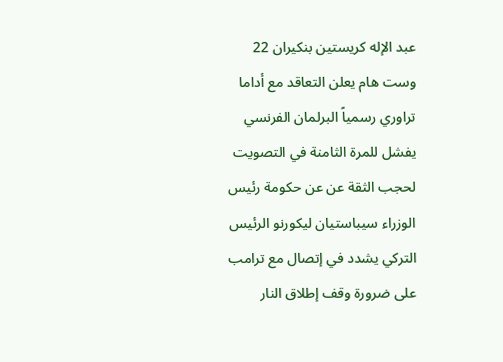عبد الإله كريستين بنكيران 22
وست هام يعلن التعاقد مع أداما تراوري رسمياً البرلمان الفرنسي يفشل للمرة الثامنة في التصويت لحجب الثقة عن عن حكومة رئيس الوزراء سيباستيان ليكورنو الرئيس التركي يشدد في إتصال مع ترامب على ضرورة وقف إطلاق النار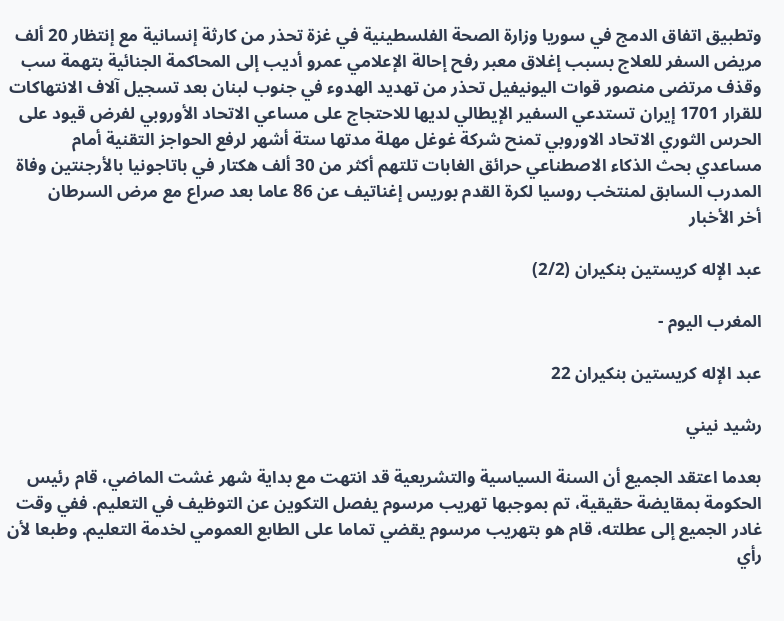وتطبيق اتفاق الدمج في سوريا وزارة الصحة الفلسطينية في غزة تحذر من كارثة إنسانية مع إنتظار 20 ألف مريض السفر للعلاج بسبب إغلاق معبر رفح إحالة الإعلامي عمرو أديب إلى المحاكمة الجنائية بتهمة سب وقذف مرتضى منصور قوات اليونيفيل تحذر من تهديد الهدوء في جنوب لبنان بعد تسجيل آلاف الانتهاكات للقرار 1701 إيران تستدعي السفير الإيطالي لديها للاحتجاج على مساعي الاتحاد الأوروبي لفرض قيود على الحرس الثوري الاتحاد الاوروبي تمنح شركة غوغل مهلة مدتها ستة أشهر لرفع الحواجز التقنية أمام مساعدي بحث الذكاء الاصطناعي حرائق الغابات تلتهم أكثر من 30 ألف هكتار في باتاجونيا بالأرجنتين وفاة المدرب السابق لمنتخب روسيا لكرة القدم بوريس إغناتيف عن 86 عاما بعد صراع مع مرض السرطان
أخر الأخبار

عبد الإله كريستين بنكيران (2/2)

المغرب اليوم -

عبد الإله كريستين بنكيران 22

رشيد نيني

بعدما اعتقد الجميع أن السنة السياسية والتشريعية قد انتهت مع بداية شهر غشت الماضي، قام رئيس الحكومة بمقايضة حقيقية، تم بموجبها تهريب مرسوم يفصل التكوين عن التوظيف في التعليم. ففي وقت غادر الجميع إلى عطلته، قام هو بتهريب مرسوم يقضي تماما على الطابع العمومي لخدمة التعليم. وطبعا لأن رأي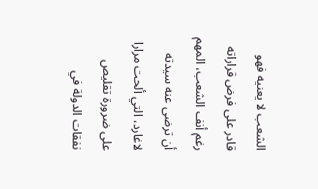الشعب لا يعنيه فهو قادر على فرض قراراته رغم أنف الشعب، المهم أن ترضى عنه سيدته لاغارد، التي ألحت مرارا على ضرورة تقليص نفقات الدولة في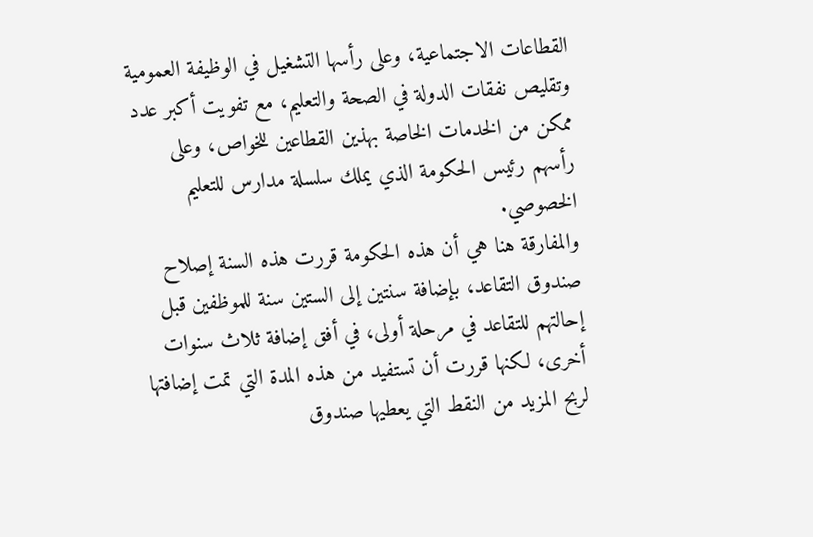القطاعات الاجتماعية، وعلى رأسها التشغيل في الوظيفة العمومية وتقليص نفقات الدولة في الصحة والتعليم، مع تفويت أكبر عدد ممكن من الخدمات الخاصة بهذين القطاعين للخواص، وعلى رأسهم رئيس الحكومة الذي يملك سلسلة مدارس للتعليم الخصوصي.
والمفارقة هنا هي أن هذه الحكومة قررت هذه السنة إصلاح صندوق التقاعد، بإضافة سنتين إلى الستين سنة للموظفين قبل إحالتهم للتقاعد في مرحلة أولى، في أفق إضافة ثلاث سنوات أخرى، لكنها قررت أن تستفيد من هذه المدة التي تمت إضافتها لربح المزيد من النقط التي يعطيها صندوق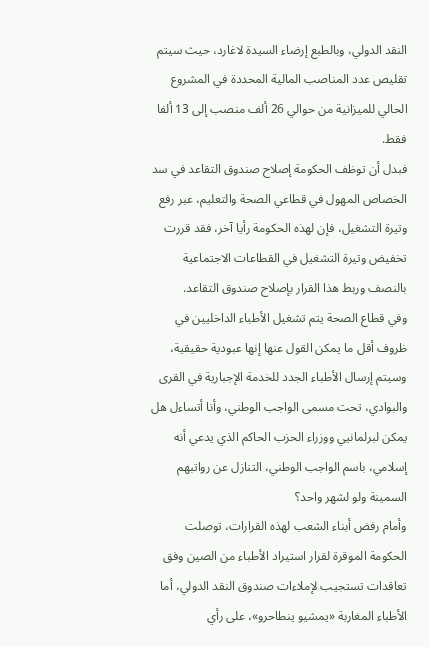النقد الدولي، وبالطبع إرضاء السيدة لاغارد، حيث سيتم تقليص عدد المناصب المالية المحددة في المشروع الحالي للميزانية من حوالي 26 ألف منصب إلى 13 ألفا فقط.
فبدل أن توظف الحكومة إصلاح صندوق التقاعد في سد الخصاص المهول في قطاعي الصحة والتعليم، عبر رفع وتيرة التشغيل، فإن لهذه الحكومة رأيا آخر، فقد قررت تخفيض وتيرة التشغيل في القطاعات الاجتماعية بالنصف وربط هذا القرار بإصلاح صندوق التقاعد.
وفي قطاع الصحة يتم تشغيل الأطباء الداخليين في ظروف أقل ما يمكن القول عنها إنها عبودية حقيقية، وسيتم إرسال الأطباء الجدد للخدمة الإجبارية في القرى والبوادي، تحت مسمى الواجب الوطني، وأنا أتساءل هل يمكن لبرلمانيي ووزراء الحزب الحاكم الذي يدعي أنه إسلامي، باسم الواجب الوطني، التنازل عن رواتبهم السمينة ولو لشهر واحد؟
وأمام رفض أبناء الشعب لهذه القرارات، توصلت الحكومة الموقرة لقرار استيراد الأطباء من الصين وفق تعاقدات تستجيب لإملاءات صندوق النقد الدولي، أما الأطباء المغاربة «يمشيو ينطاحرو»، على رأي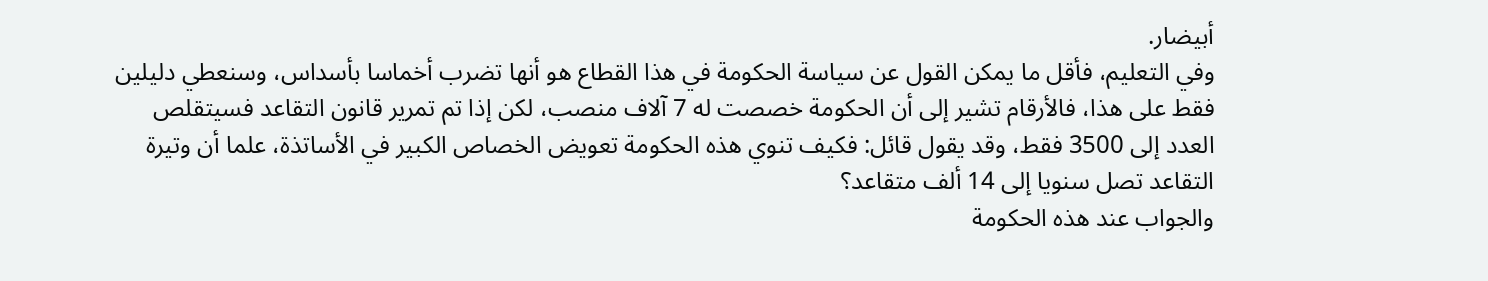أبيضار.
وفي التعليم، فأقل ما يمكن القول عن سياسة الحكومة في هذا القطاع هو أنها تضرب أخماسا بأسداس، وسنعطي دليلين فقط على هذا، فالأرقام تشير إلى أن الحكومة خصصت له 7 آلاف منصب، لكن إذا تم تمرير قانون التقاعد فسيتقلص العدد إلى 3500 فقط، وقد يقول قائل: فكيف تنوي هذه الحكومة تعويض الخصاص الكبير في الأساتذة، علما أن وتيرة التقاعد تصل سنويا إلى 14 ألف متقاعد؟
والجواب عند هذه الحكومة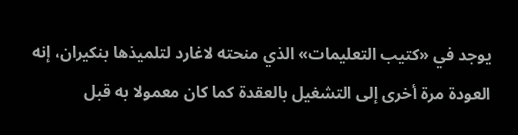يوجد في «كتيب التعليمات» الذي منحته لاغارد لتلميذها بنكيران، إنه العودة مرة أخرى إلى التشغيل بالعقدة كما كان معمولا به قبل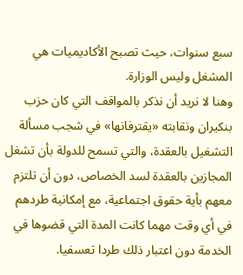سبع سنوات، حيث تصبح الأكاديميات هي المشغل وليس الوزارة.
وهنا لا نريد أن نذكر بالمواقف التي كان حزب بنكيران ونقابته «يقترفانها» في شجب مسألة التشغيل بالعقدة، والتي تسمح للدولة بأن تشغل المجازين بالعقدة لسد الخصاص، دون أن تلتزم معهم بأية حقوق اجتماعية، مع إمكانية طردهم في أي وقت مهما كانت المدة التي قضوها في الخدمة دون اعتبار ذلك طردا تعسفيا.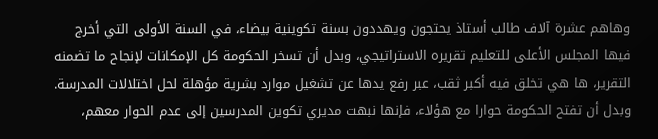وهاهم عشرة آلاف طالب أستاذ يحتجون ويهددون بسنة تكوينية بيضاء، في السنة الأولى التي أخرج فيها المجلس الأعلى للتعليم تقريره الاستراتيجي، وبدل أن تسخر الحكومة كل الإمكانات لإنجاح ما تضمنه التقرير، ها هي تخلق فيه أكبر ثقب، عبر رفع يدها عن تشغيل موارد بشرية مؤهلة لحل اختلالات المدرسة.
وبدل أن تفتح الحكومة حوارا مع هؤلاء، فإنها نبهت مديري تكوين المدرسين إلى عدم الحوار معهم،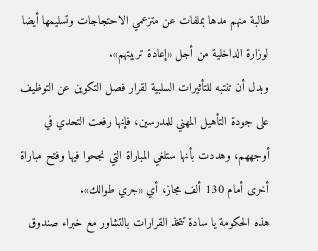طالبة منهم مدها بملفات عن متزعمي الاحتجاجات وتسليمها أيضا لوزارة الداخلية من أجل «إعادة تربيتهم».
وبدل أن تنتبه للتأثيرات السلبية لقرار فصل التكوين عن التوظيف على جودة التأهيل المهني للمدرسين، فإنها رفعت التحدي في أوجههم، وهددت بأنها ستلغي المباراة التي نجحوا فيها وفتح مباراة أخرى أمام 130 ألف مجاز، أي «جري طوالك».
هذه الحكومة يا سادة تتخذ القرارات بالتشاور مع خبراء صندوق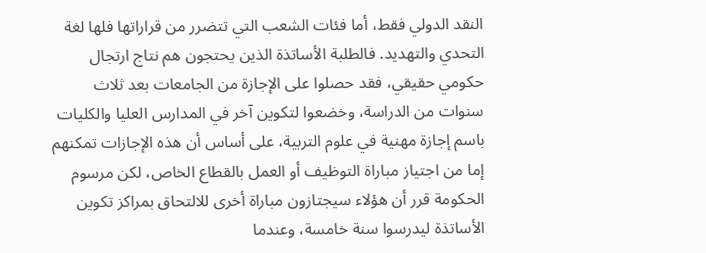النقد الدولي فقط، أما فئات الشعب التي تتضرر من قراراتها فلها لغة التحدي والتهديد. فالطلبة الأساتذة الذين يحتجون هم نتاج ارتجال حكومي حقيقي، فقد حصلوا على الإجازة من الجامعات بعد ثلاث سنوات من الدراسة، وخضعوا لتكوين آخر في المدارس العليا والكليات باسم إجازة مهنية في علوم التربية، على أساس أن هذه الإجازات تمكنهم إما من اجتياز مباراة التوظيف أو العمل بالقطاع الخاص، لكن مرسوم الحكومة قرر أن هؤلاء سيجتازون مباراة أخرى للالتحاق بمراكز تكوين الأساتذة ليدرسوا سنة خامسة، وعندما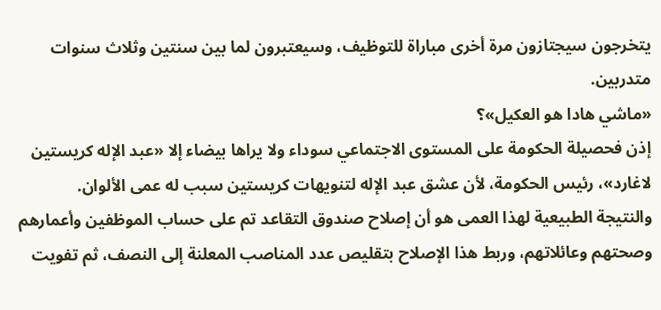يتخرجون سيجتازون مرة أخرى مباراة للتوظيف، وسيعتبرون لما بين سنتين وثلاث سنوات متدربين.
«ماشي هادا هو العكيل»؟
إذن فحصيلة الحكومة على المستوى الاجتماعي سوداء ولا يراها بيضاء إلا «عبد الإله كريستين لاغارد»، رئيس الحكومة، لأن عشق عبد الإله لتنويهات كريستين سبب له عمى الألوان.
والنتيجة الطبيعية لهذا العمى هو أن إصلاح صندوق التقاعد تم على حساب الموظفين وأعمارهم وصحتهم وعائلاتهم، وربط هذا الإصلاح بتقليص عدد المناصب المعلنة إلى النصف، ثم تفويت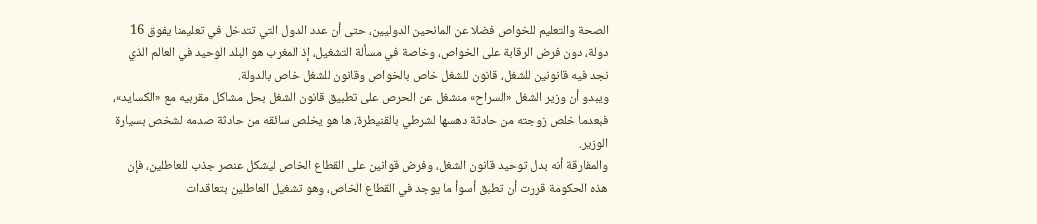الصحة والتعليم للخواص فضلا عن المانحين الدوليين، حتى أن عدد الدول التي تتدخل في تعليمنا يفوق 16 دولة، دون فرض الرقابة على الخواص، وخاصة في مسألة التشغيل، إذ المغرب هو البلد الوحيد في العالم الذي نجد فيه قانونين للشغل، قانون للشغل خاص بالخواص وقانون للشغل خاص بالدولة.
ويبدو أن وزير الشغل «السراح» منشغل عن الحرص على تطبيق قانون الشغل بحل مشاكل مقربيه مع «الكسايد»، فبعدما خلص زوجته من حادثة دهسها لشرطي بالقنيطرة، ها هو يخلص سائقه من حادثة صدمه لشخص بسيارة الوزير.
والمفارقة أنه بدل توحيد قانون الشغل، وفرض قوانين على القطاع الخاص ليشكل عنصر جذب للعاطلين، فإن هذه الحكومة قررت أن تطبق أسوأ ما يوجد في القطاع الخاص، وهو تشغيل العاطلين بتعاقدات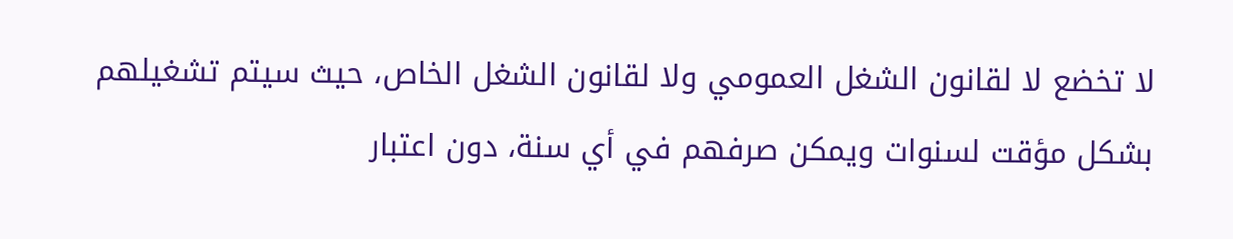لا تخضع لا لقانون الشغل العمومي ولا لقانون الشغل الخاص، حيث سيتم تشغيلهم بشكل مؤقت لسنوات ويمكن صرفهم في أي سنة، دون اعتبار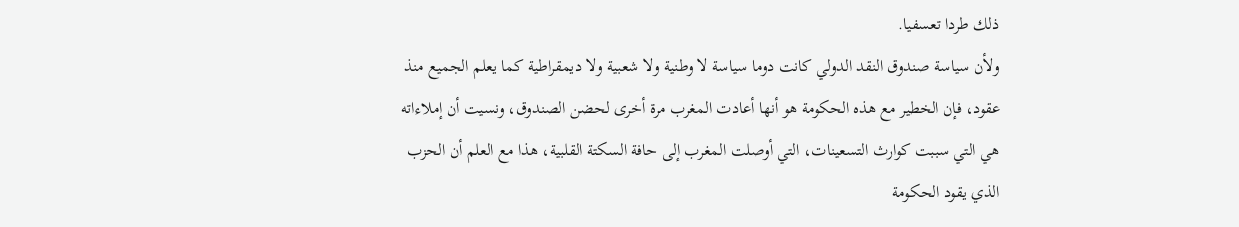ذلك طردا تعسفيا.
ولأن سياسة صندوق النقد الدولي كانت دوما سياسة لا وطنية ولا شعبية ولا ديمقراطية كما يعلم الجميع منذ عقود، فإن الخطير مع هذه الحكومة هو أنها أعادت المغرب مرة أخرى لحضن الصندوق، ونسيت أن إملاءاته هي التي سببت كوارث التسعينات، التي أوصلت المغرب إلى حافة السكتة القلبية، هذا مع العلم أن الحزب الذي يقود الحكومة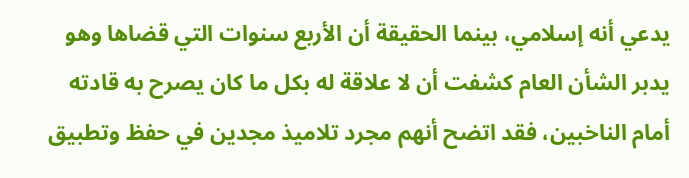يدعي أنه إسلامي، بينما الحقيقة أن الأربع سنوات التي قضاها وهو يدبر الشأن العام كشفت أن لا علاقة له بكل ما كان يصرح به قادته أمام الناخبين، فقد اتضح أنهم مجرد تلاميذ مجدين في حفظ وتطبيق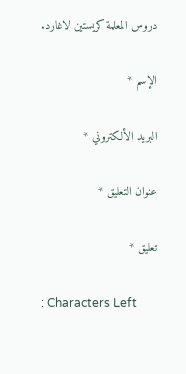دروس المعلمة كريستين لاغارد.

الإسم *

البريد الألكتروني *

عنوان التعليق *

تعليق *

: Characters Left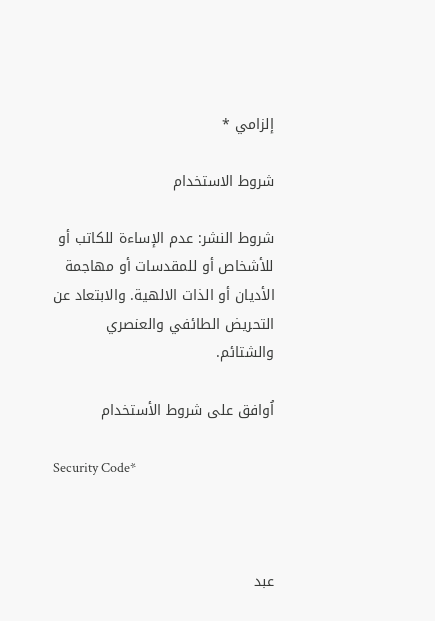إلزامي *

شروط الاستخدام

شروط النشر: عدم الإساءة للكاتب أو للأشخاص أو للمقدسات أو مهاجمة الأديان أو الذات الالهية. والابتعاد عن التحريض الطائفي والعنصري والشتائم.

اُوافق على شروط الأستخدام

Security Code*



عبد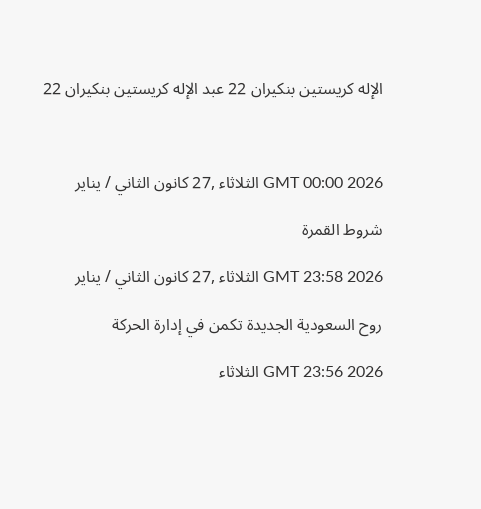الإله كريستين بنكيران 22 عبد الإله كريستين بنكيران 22



GMT 00:00 2026 الثلاثاء ,27 كانون الثاني / يناير

شروط القمرة

GMT 23:58 2026 الثلاثاء ,27 كانون الثاني / يناير

روح السعودية الجديدة تكمن في إدارة الحركة

GMT 23:56 2026 الثلاثاء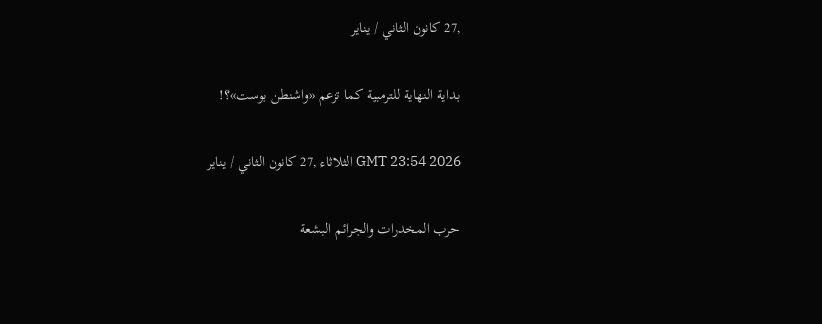,27 كانون الثاني / يناير

بداية النهاية للترمبية كما تزعم «واشنطن بوست»؟!

GMT 23:54 2026 الثلاثاء ,27 كانون الثاني / يناير

حرب المخدرات والجرائم البشعة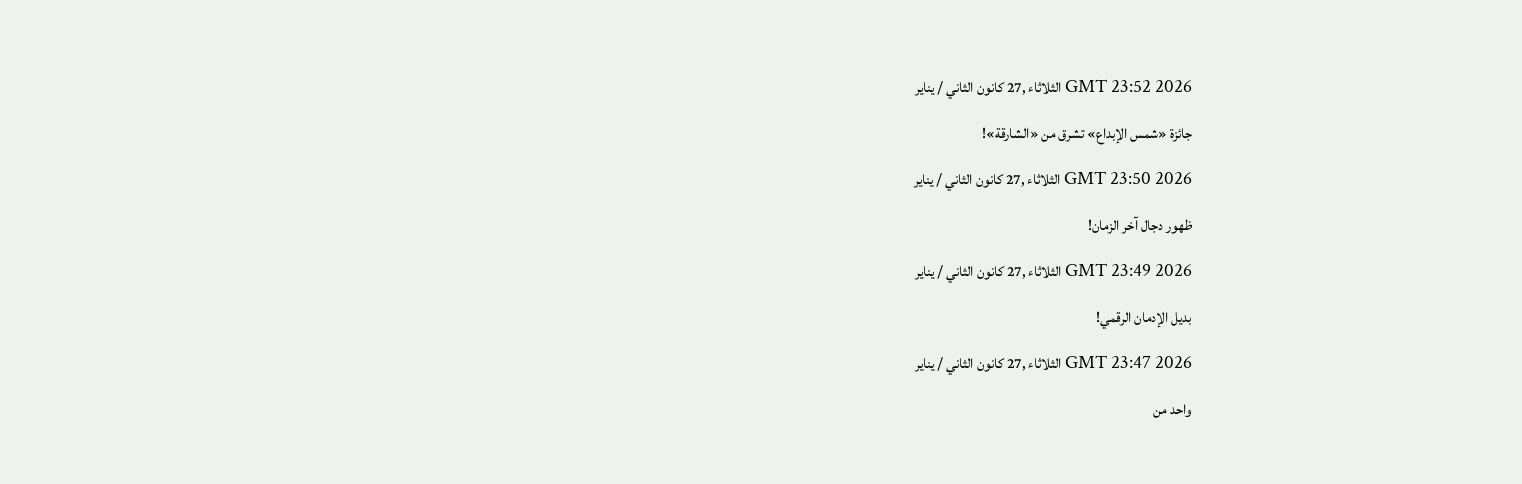GMT 23:52 2026 الثلاثاء ,27 كانون الثاني / يناير

جائزة «شمس الإبداع» تشرق من «الشارقة»!

GMT 23:50 2026 الثلاثاء ,27 كانون الثاني / يناير

ظهور دجال آخر الزمان!

GMT 23:49 2026 الثلاثاء ,27 كانون الثاني / يناير

بديل الإدمان الرقمي!

GMT 23:47 2026 الثلاثاء ,27 كانون الثاني / يناير

واحد من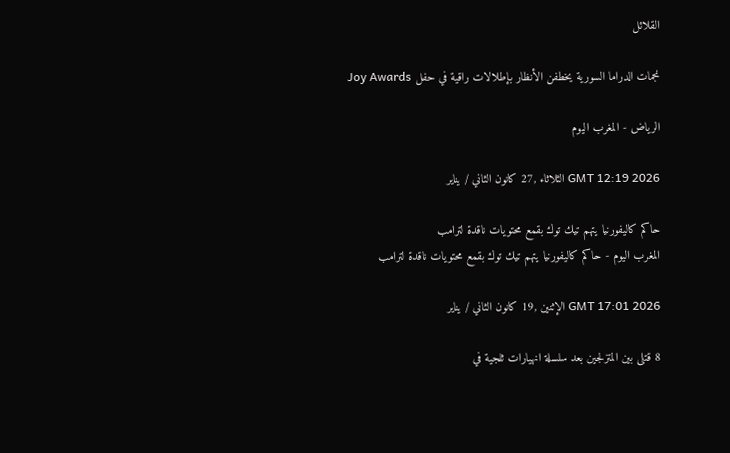القلائل

نجمات الدراما السورية يخطفن الأنظار بإطلالات راقية في حفل Joy Awards

الرياض - المغرب اليوم

GMT 12:19 2026 الثلاثاء ,27 كانون الثاني / يناير

حاكم كاليفورنيا يتهم تيك توك بقمع محتويات ناقدة لترامب
المغرب اليوم - حاكم كاليفورنيا يتهم تيك توك بقمع محتويات ناقدة لترامب

GMT 17:01 2026 الإثنين ,19 كانون الثاني / يناير

8 قتلى بين المتزلجين بعد سلسلة انهيارات ثلجية في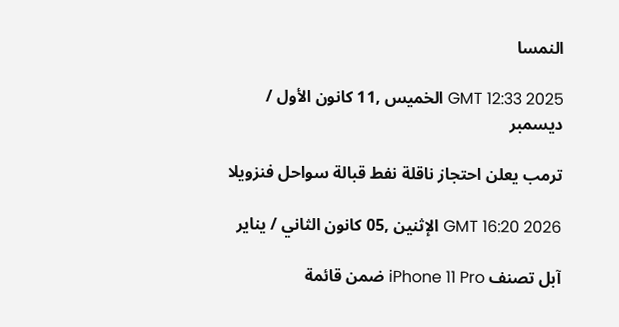النمسا

GMT 12:33 2025 الخميس ,11 كانون الأول / ديسمبر

ترمب يعلن احتجاز ناقلة نفط قبالة سواحل فنزويلا

GMT 16:20 2026 الإثنين ,05 كانون الثاني / يناير

آبل تصنف iPhone 11 Pro ضمن قائمة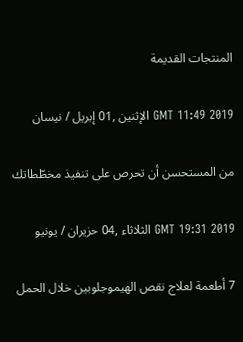المنتجات القديمة

GMT 11:49 2019 الإثنين ,01 إبريل / نيسان

من المستحسن أن تحرص على تنفيذ مخطّطاتك

GMT 19:31 2019 الثلاثاء ,04 حزيران / يونيو

7 أطعمة لعلاج نقص الهيموجلوبين خلال الحمل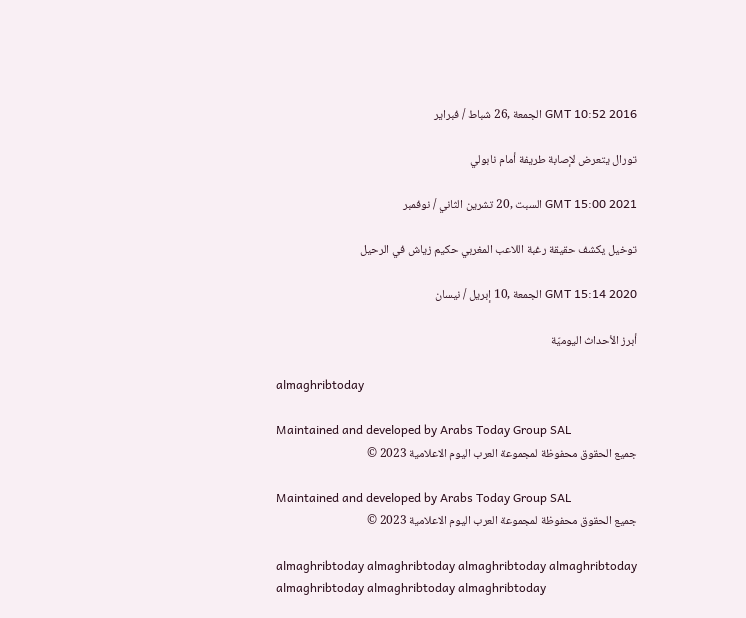GMT 10:52 2016 الجمعة ,26 شباط / فبراير

تورال يتعرض لإصابة طريفة أمام نابولي

GMT 15:00 2021 السبت ,20 تشرين الثاني / نوفمبر

توخيل يكشف حقيقة رغبة اللاعب المغربي حكيم زياش في الرحيل

GMT 15:14 2020 الجمعة ,10 إبريل / نيسان

أبرز الأحداث اليوميّة

almaghribtoday

Maintained and developed by Arabs Today Group SAL
جميع الحقوق محفوظة لمجموعة العرب اليوم الاعلامية 2023 ©

Maintained and developed by Arabs Today Group SAL
جميع الحقوق محفوظة لمجموعة العرب اليوم الاعلامية 2023 ©

almaghribtoday almaghribtoday almaghribtoday almaghribtoday
almaghribtoday almaghribtoday almaghribtoday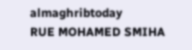almaghribtoday
RUE MOHAMED SMIHA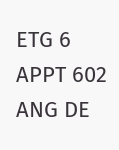ETG 6 APPT 602 ANG DE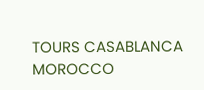TOURS CASABLANCA MOROCCO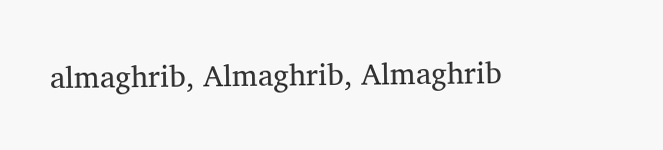almaghrib, Almaghrib, Almaghrib